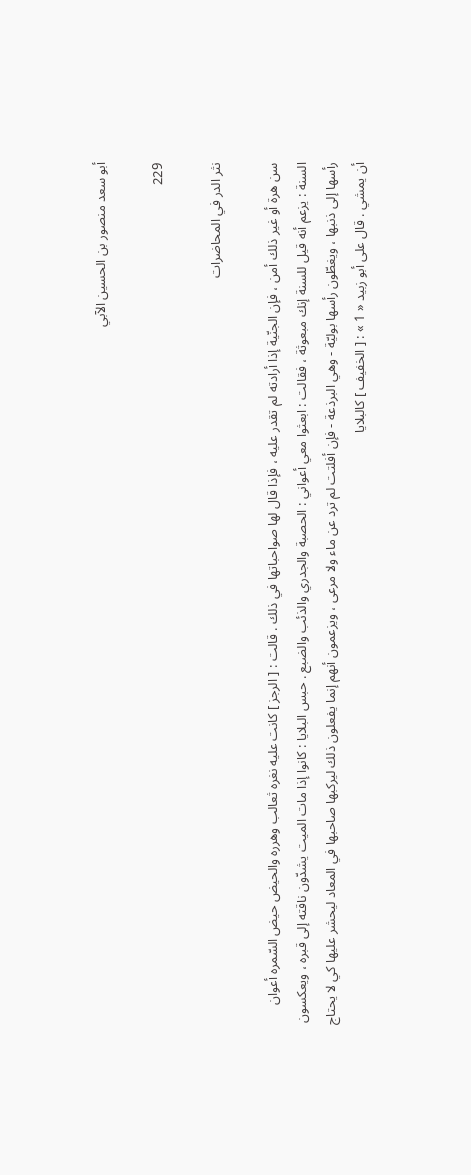أبو سعد منصور بن الحسين الآبي

229

نثر الدر في المحاضرات

سن هرة أو غير ذلك أمن ، فإن الجنّية إذا أرادته لم تقدر عليه ، فإذا قال لها صواحباتها في ذلك . قالت : [ الرجز ] كانت عليه نغره ثعالب وهرره والحيض حيض السّمره أعوان السنة : يزعم أنه قيل للسنة إنك مبعوثة ، فقالت : ابعثوا معي أعواني : الحصبة والجدري والذئب والضبع . حبس البلايا : كانوا إذا مات الميت يشدّون ناقته إلى قبره ، ويعكسون رأسها إلى ذنبها ، ويغطّون رأسها بوليّة - وهي البرذعة - فإن أفلتت لم ترد عن ماء ولا مرعى ، ويزعمون أنهم إنما يفعلون ذلك ليركبها صاحبها في المعاد ليحشر عليها كي لا يحتاج أن يمشي . قال على أبو زبيد « 1 » : [ الخفيف ] كالبلايا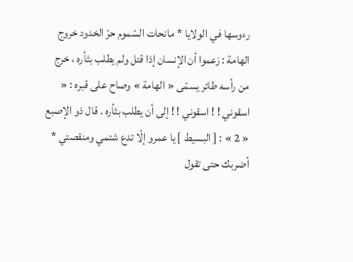رءوسها في الولايا * مانحات السّموم حرّ الخدود خروج الهامة : زعموا أن الإنسان إذا قتل ولم يطلب بثأره ، خرج من رأسه طائر يسمّى « الهامة » وصاح على قبره : « اسقوني ! ! اسقوني ! ! إلى أن يطلب بثأره . قال ذو الإصبع « 2 » : [ البسيط ] يا عمرو إلّا تدع شتمي ومنقصتي * أضربك حتى تقول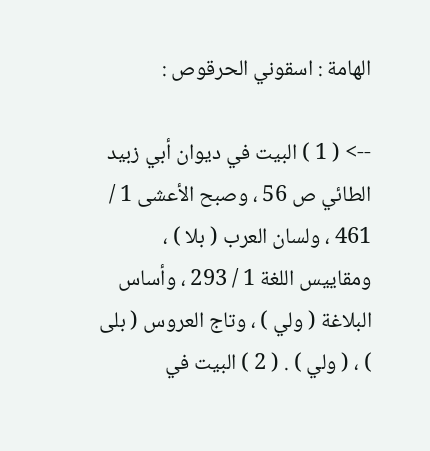الهامة : اسقوني الحرقوص :

--> ( 1 ) البيت في ديوان أبي زبيد الطائي ص 56 ، وصبح الأعشى 1 / 461 ، ولسان العرب ( بلا ) ، ومقاييس اللغة 1 / 293 ، وأساس البلاغة ( ولي ) ، وتاج العروس ( بلى ) ، ( ولي ) . ( 2 ) البيت في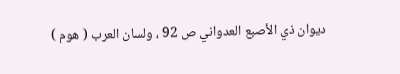ديوان ذي الأصبع العدواني ص 92 ، ولسان العرب ( هوم )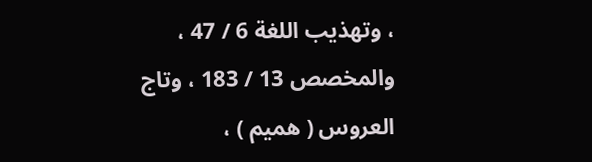، وتهذيب اللغة 6 / 47 ، والمخصص 13 / 183 ، وتاج العروس ( هميم ) ،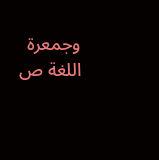وجمعرة اللغة ص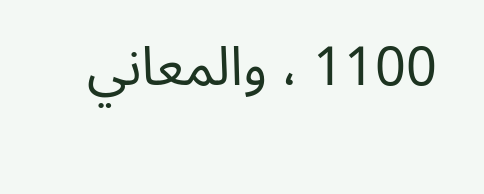1100 ، والمعاني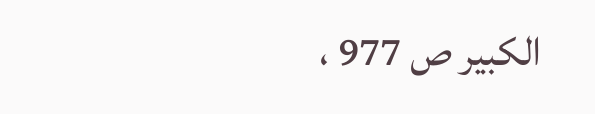الكبير ص 977 ،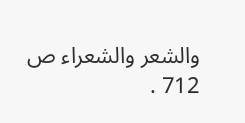والشعر والشعراء ص 712 .